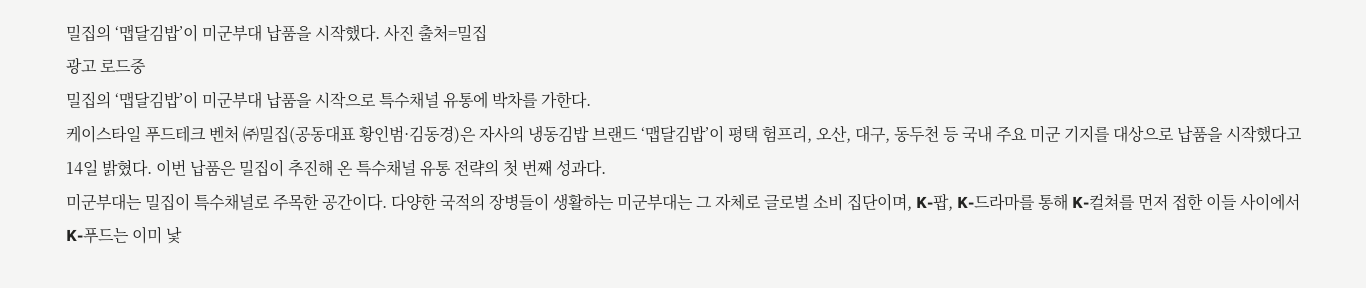밀집의 ‘맵달김밥’이 미군부대 납품을 시작했다. 사진 출처=밀집
광고 로드중
밀집의 ‘맵달김밥’이 미군부대 납품을 시작으로 특수채널 유통에 박차를 가한다.
케이스타일 푸드테크 벤처 ㈜밀집(공동대표 황인범·김동경)은 자사의 냉동김밥 브랜드 ‘맵달김밥’이 평택 험프리, 오산, 대구, 동두천 등 국내 주요 미군 기지를 대상으로 납품을 시작했다고 14일 밝혔다. 이번 납품은 밀집이 추진해 온 특수채널 유통 전략의 첫 번째 성과다.
미군부대는 밀집이 특수채널로 주목한 공간이다. 다양한 국적의 장병들이 생활하는 미군부대는 그 자체로 글로벌 소비 집단이며, K-팝, K-드라마를 통해 K-컬쳐를 먼저 접한 이들 사이에서 K-푸드는 이미 낯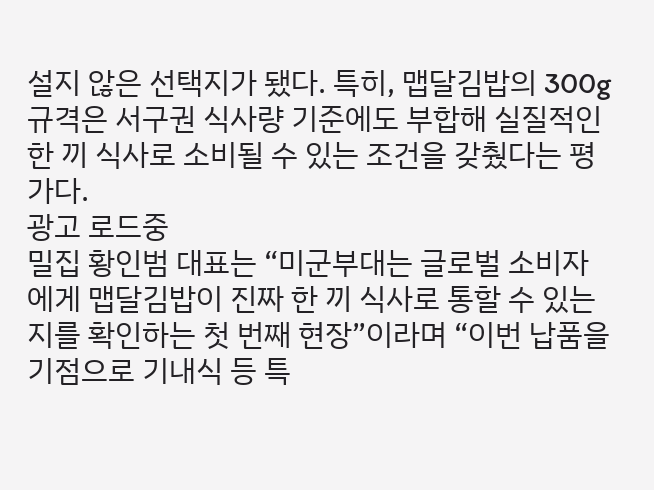설지 않은 선택지가 됐다. 특히, 맵달김밥의 300g 규격은 서구권 식사량 기준에도 부합해 실질적인 한 끼 식사로 소비될 수 있는 조건을 갖췄다는 평가다.
광고 로드중
밀집 황인범 대표는 “미군부대는 글로벌 소비자에게 맵달김밥이 진짜 한 끼 식사로 통할 수 있는지를 확인하는 첫 번째 현장”이라며 “이번 납품을 기점으로 기내식 등 특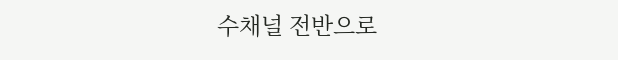수채널 전반으로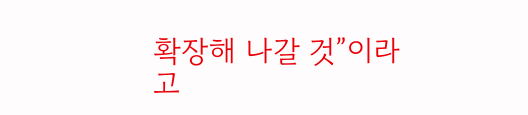확장해 나갈 것”이라고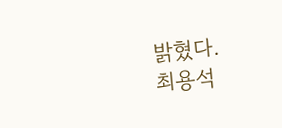밝혔다.
최용석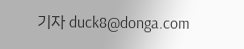기자 duck8@donga.com